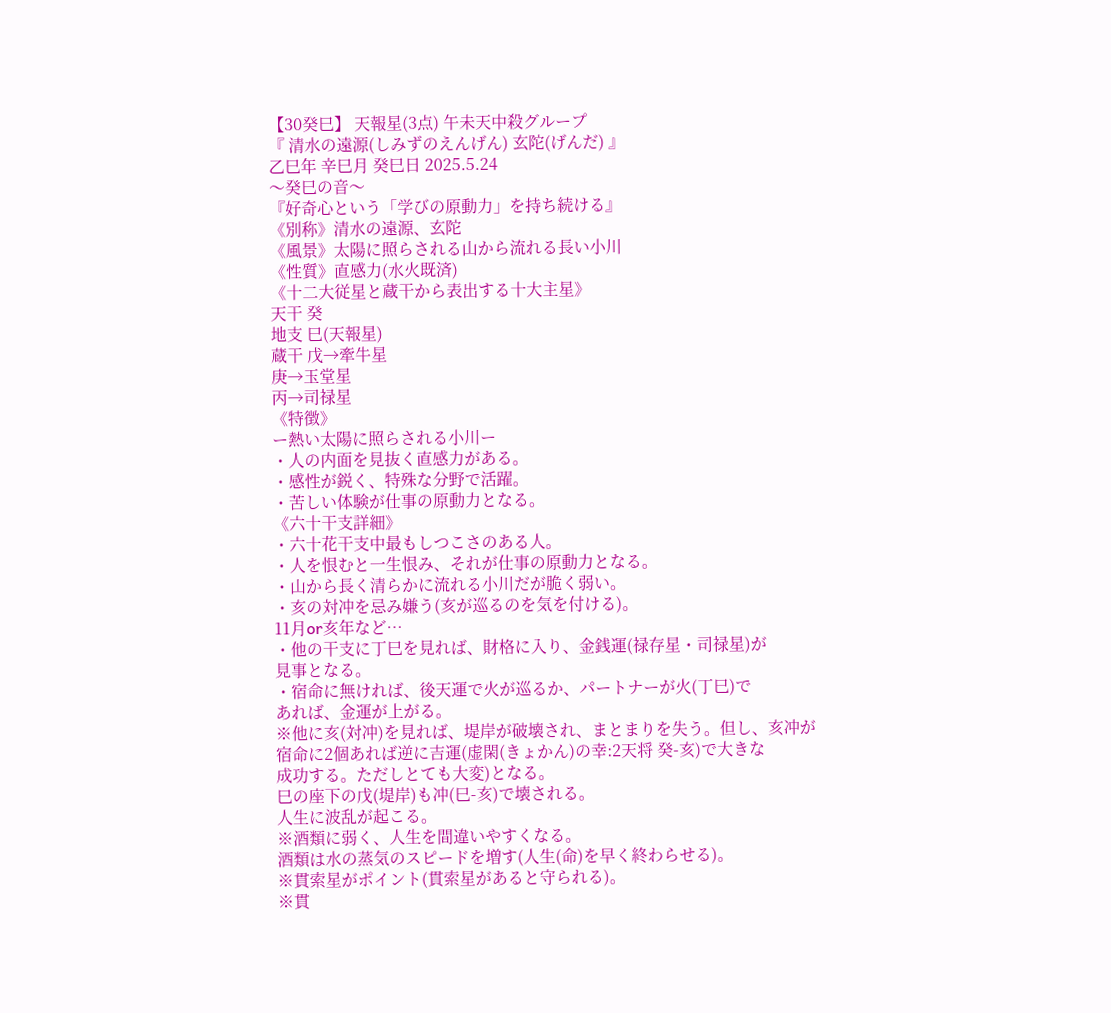【30癸巳】 天報星(3点) 午未天中殺グループ
『 清水の遠源(しみずのえんげん) 玄陀(げんだ) 』
乙巳年 辛巳月 癸巳日 2025.5.24
〜癸巳の音〜
『好奇心という「学びの原動力」を持ち続ける』
《別称》清水の遠源、玄陀
《風景》太陽に照らされる山から流れる長い小川
《性質》直感力(水火既済)
《十二大従星と蔵干から表出する十大主星》
天干 癸
地支 巳(天報星)
蔵干 戊→牽牛星
庚→玉堂星
丙→司禄星
《特徴》
ー熱い太陽に照らされる小川ー
・人の内面を見抜く直感力がある。
・感性が鋭く、特殊な分野で活躍。
・苦しい体験が仕事の原動力となる。
《六十干支詳細》
・六十花干支中最もしつこさのある人。
・人を恨むと一生恨み、それが仕事の原動力となる。
・山から長く清らかに流れる小川だが脆く弱い。
・亥の対冲を忌み嫌う(亥が巡るのを気を付ける)。
11月or亥年など…
・他の干支に丁巳を見れば、財格に入り、金銭運(禄存星・司禄星)が
見事となる。
・宿命に無ければ、後天運で火が巡るか、パートナーが火(丁巳)で
あれば、金運が上がる。
※他に亥(対冲)を見れば、堤岸が破壊され、まとまりを失う。但し、亥冲が
宿命に2個あれば逆に吉運(虚閑(きょかん)の幸:2天将 癸-亥)で大きな
成功する。ただしとても大変)となる。
巳の座下の戊(堤岸)も冲(巳-亥)で壊される。
人生に波乱が起こる。
※酒類に弱く、人生を間違いやすくなる。
酒類は水の蒸気のスピードを増す(人生(命)を早く終わらせる)。
※貫索星がポイント(貫索星があると守られる)。
※貫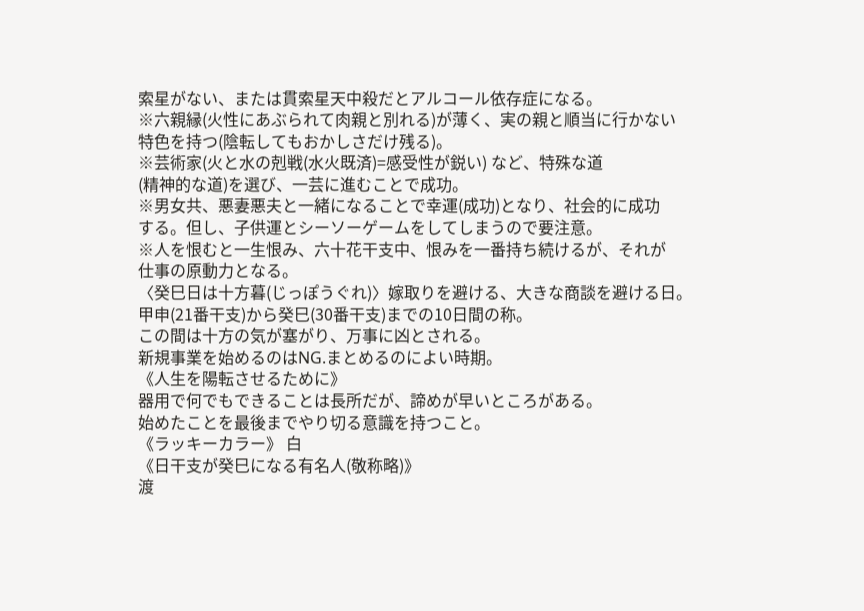索星がない、または貫索星天中殺だとアルコール依存症になる。
※六親縁(火性にあぶられて肉親と別れる)が薄く、実の親と順当に行かない
特色を持つ(陰転してもおかしさだけ残る)。
※芸術家(火と水の剋戦(水火既済)=感受性が鋭い) など、特殊な道
(精神的な道)を選び、一芸に進むことで成功。
※男女共、悪妻悪夫と一緒になることで幸運(成功)となり、社会的に成功
する。但し、子供運とシーソーゲームをしてしまうので要注意。
※人を恨むと一生恨み、六十花干支中、恨みを一番持ち続けるが、それが
仕事の原動力となる。
〈癸巳日は十方暮(じっぽうぐれ)〉嫁取りを避ける、大きな商談を避ける日。
甲申(21番干支)から癸巳(30番干支)までの10日間の称。
この間は十方の気が塞がり、万事に凶とされる。
新規事業を始めるのはNG.まとめるのによい時期。
《人生を陽転させるために》
器用で何でもできることは長所だが、諦めが早いところがある。
始めたことを最後までやり切る意識を持つこと。
《ラッキーカラー》 白
《日干支が癸巳になる有名人(敬称略)》
渡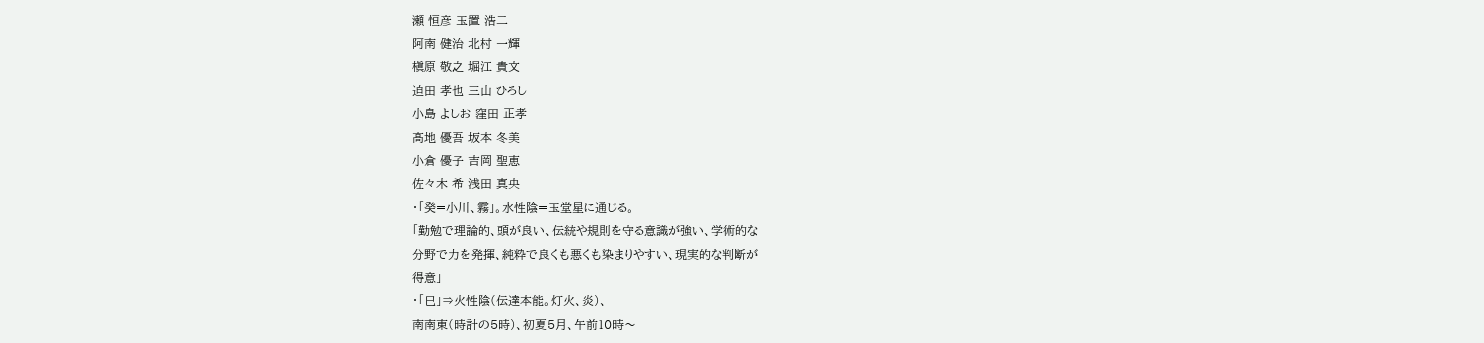瀬 恒彦 玉置 浩二
阿南 健治 北村 一輝
槇原 敬之 堀江 貴文
迫田 孝也 三山 ひろし
小島 よしお 窪田 正孝
髙地 優吾 坂本 冬美
小倉 優子 吉岡 聖恵
佐々木 希 浅田 真央
・「癸=小川、霧」。水性陰=玉堂星に通じる。
「勤勉で理論的、頭が良い、伝統や規則を守る意識が強い、学術的な
分野で力を発揮、純粋で良くも悪くも染まりやすい、現実的な判断が
得意」
・「巳」⇒火性陰(伝達本能。灯火、炎)、
南南東(時計の5時)、初夏5月、午前10時〜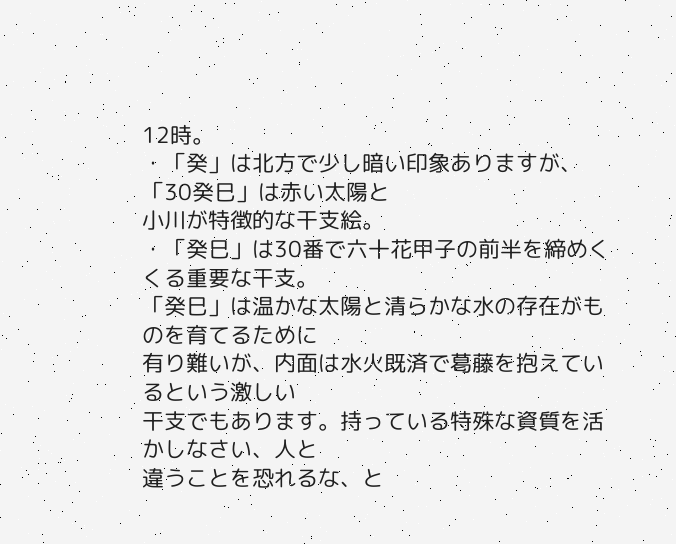12時。
・「癸」は北方で少し暗い印象ありますが、「30癸巳」は赤い太陽と
小川が特徴的な干支絵。
・「癸巳」は30番で六十花甲子の前半を締めくくる重要な干支。
「癸巳」は温かな太陽と清らかな水の存在がものを育てるために
有り難いが、内面は水火既済で葛藤を抱えているという激しい
干支でもあります。持っている特殊な資質を活かしなさい、人と
違うことを恐れるな、と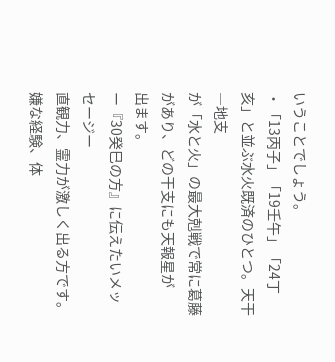いうことでしょう。
・「13丙子」「19壬午」「24丁亥」と並ぶ水火既済のひとつ。天干―地支
が「水と火」の最大剋戦で常に葛藤があり、どの干支にも天報星が
出ます。
ー『30癸巳の方』に伝えたいメッセージー
直観力、霊力が激しく出る方です。嫌な経験、体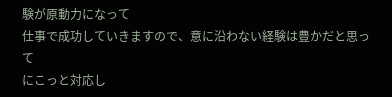験が原動力になって
仕事で成功していきますので、意に沿わない経験は豊かだと思って
にこっと対応し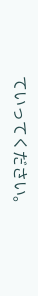ていってください。